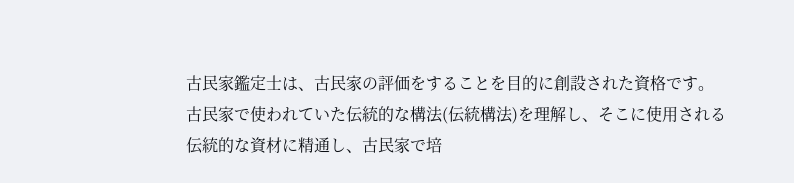古民家鑑定士は、古民家の評価をすることを目的に創設された資格です。
古民家で使われていた伝統的な構法(伝統構法)を理解し、そこに使用される伝統的な資材に精通し、古民家で培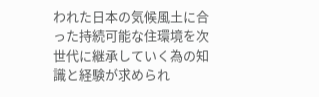われた日本の気候風土に合った持続可能な住環境を次世代に継承していく為の知識と経験が求められ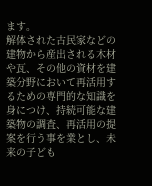ます。
解体された古民家などの建物から産出される木材や瓦、その他の資材を建築分野において再活用するための専門的な知識を身につけ、持続可能な建築物の調査、再活用の提案を行う事を業とし、未来の子ども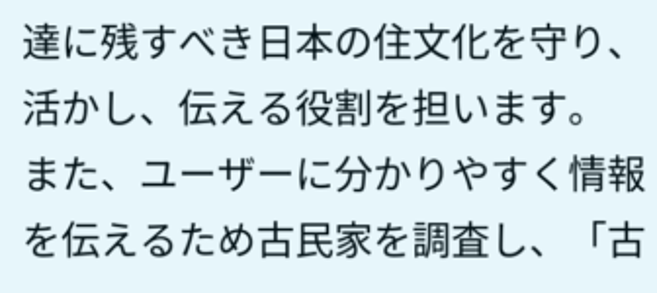達に残すべき日本の住文化を守り、活かし、伝える役割を担います。
また、ユーザーに分かりやすく情報を伝えるため古民家を調査し、「古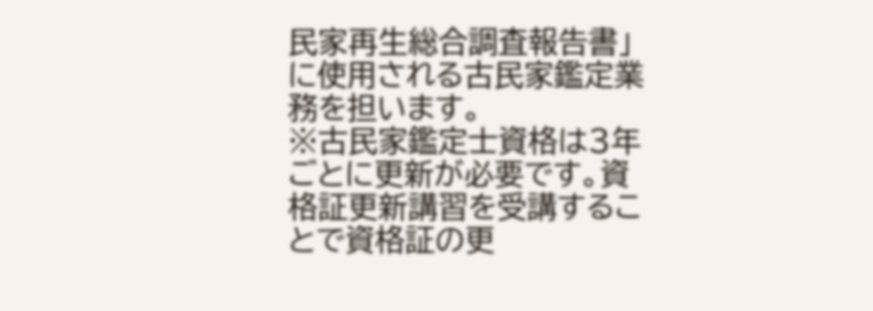民家再生総合調査報告書」に使用される古民家鑑定業務を担います。
※古民家鑑定士資格は3年ごとに更新が必要です。資格証更新講習を受講することで資格証の更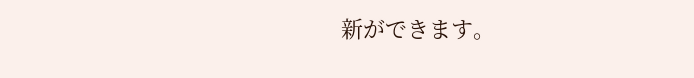新ができます。